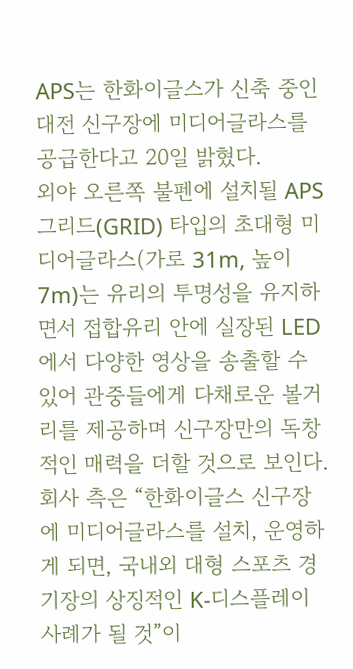APS는 한화이글스가 신축 중인 대전 신구장에 미디어글라스를 공급한다고 20일 밝혔다.
외야 오른쪽 불펜에 설치될 APS 그리드(GRID) 타입의 초대형 미디어글라스(가로 31m, 높이 7m)는 유리의 투명성을 유지하면서 접합유리 안에 실장된 LED에서 다양한 영상을 송출할 수 있어 관중들에게 다채로운 볼거리를 제공하며 신구장만의 독창적인 매력을 더할 것으로 보인다.
회사 측은 “한화이글스 신구장에 미디어글라스를 설치, 운영하게 되면, 국내외 대형 스포츠 경기장의 상징적인 K-디스플레이 사례가 될 것”이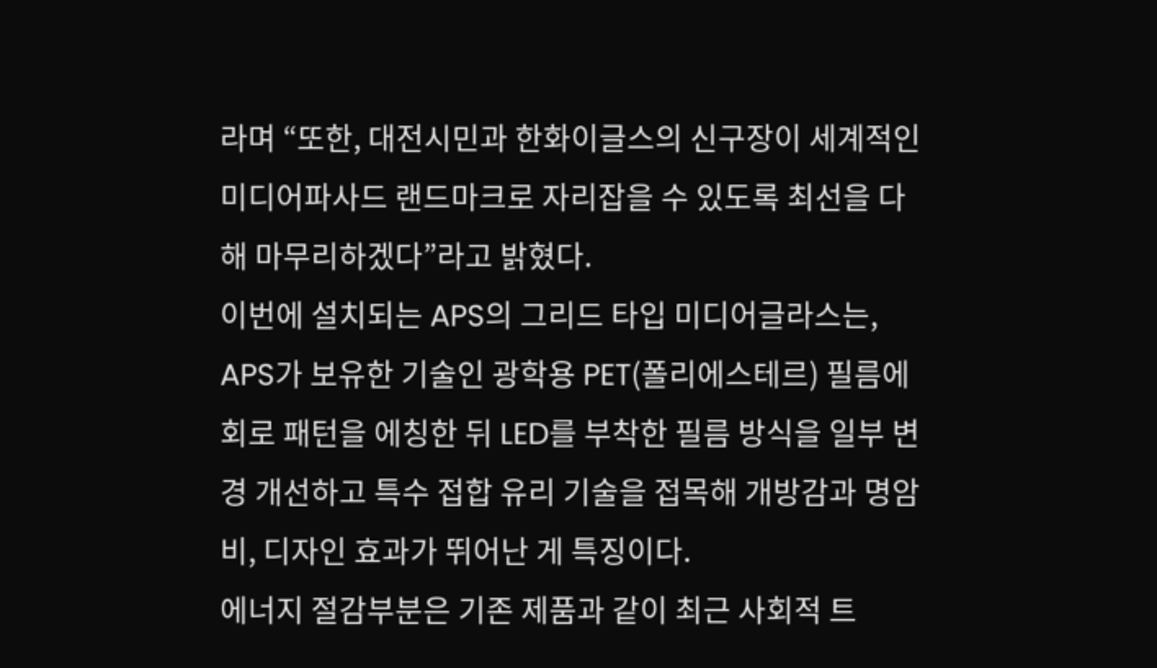라며 “또한, 대전시민과 한화이글스의 신구장이 세계적인 미디어파사드 랜드마크로 자리잡을 수 있도록 최선을 다해 마무리하겠다”라고 밝혔다.
이번에 설치되는 APS의 그리드 타입 미디어글라스는, APS가 보유한 기술인 광학용 PET(폴리에스테르) 필름에 회로 패턴을 에칭한 뒤 LED를 부착한 필름 방식을 일부 변경 개선하고 특수 접합 유리 기술을 접목해 개방감과 명암비, 디자인 효과가 뛰어난 게 특징이다.
에너지 절감부분은 기존 제품과 같이 최근 사회적 트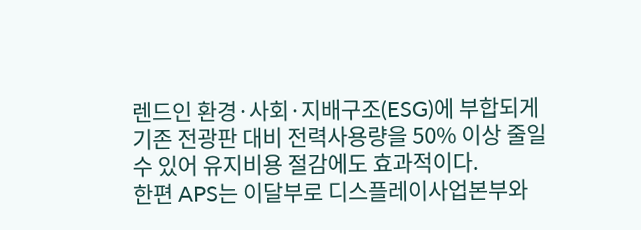렌드인 환경·사회·지배구조(ESG)에 부합되게 기존 전광판 대비 전력사용량을 50% 이상 줄일 수 있어 유지비용 절감에도 효과적이다.
한편 APS는 이달부로 디스플레이사업본부와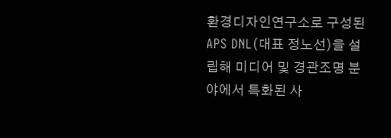환경디자인연구소로 구성된 APS DNL(대표 정노선)을 설립해 미디어 및 경관조명 분야에서 특화된 사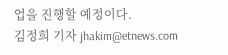업을 진행할 예정이다.
김정희 기자 jhakim@etnews.com